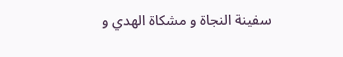سفينة النجاة و مشكاة الهدي و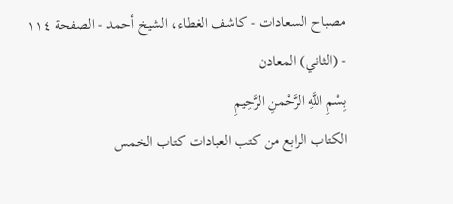مصباح السعادات - كاشف الغطاء، الشيخ أحمد - الصفحة ١١٤ - (الثاني) المعادن
بِسْمِ اللَّهِ الرَّحْمنِ الرَّحِيمِ
الكتاب الرابع من كتب العبادات كتاب الخمس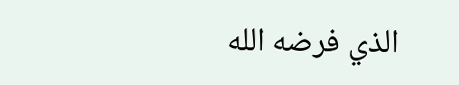الذي فرضه الله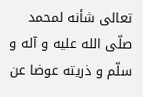تعالى شأنه لمحمد صلّى الله عليه و آله و سلّم و ذريته عوضا عن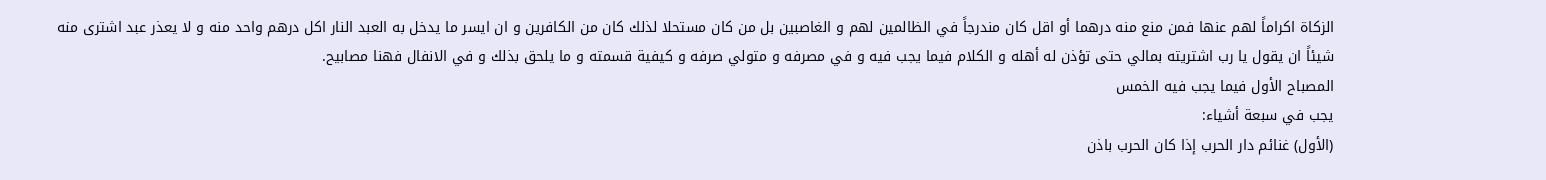الزكاة اكراماً لهم عنها فمن منع منه درهما أو اقل كان مندرجاً في الظالمين لهم و الغاصبين بل من كان مستحلا لذلك كان من الكافرين و ان ايسر ما يدخل به العبد النار اكل درهم واحد منه و لا يعذر عبد اشترى منه شيئاً ان يقول يا رب اشتريته بمالي حتى تؤذن له أهله و الكلام فيما يجب فيه و في مصرفه و متولي صرفه و كيفية قسمته و ما يلحق بذلك و في الانفال فهنا مصابيح.
المصباح الأول فيما يجب فيه الخمس
يجب في سبعة أشياء:
(الأول) غنائم دار الحرب إذا كان الحرب باذن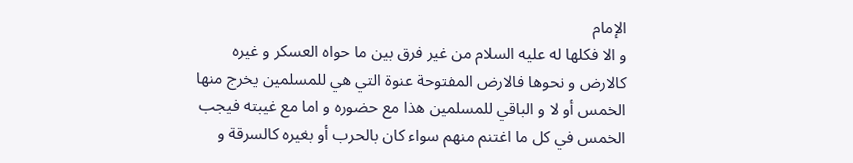الإمام
و الا فكلها له عليه السلام من غير فرق بين ما حواه العسكر و غيره كالارض و نحوها فالارض المفتوحة عنوة التي هي للمسلمين يخرج منها الخمس أو لا و الباقي للمسلمين هذا مع حضوره و اما مع غيبته فيجب الخمس في كل ما اغتنم منهم سواء كان بالحرب أو بغيره كالسرقة و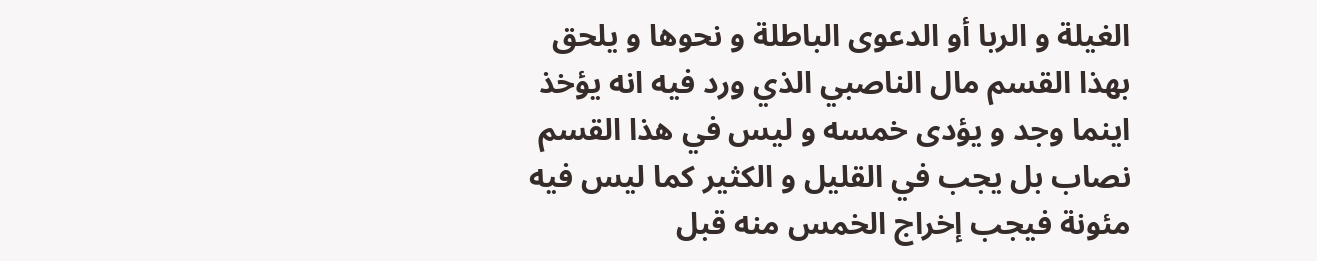الغيلة و الربا أو الدعوى الباطلة و نحوها و يلحق بهذا القسم مال الناصبي الذي ورد فيه انه يؤخذ اينما وجد و يؤدى خمسه و ليس في هذا القسم نصاب بل يجب في القليل و الكثير كما ليس فيه مئونة فيجب إخراج الخمس منه قبل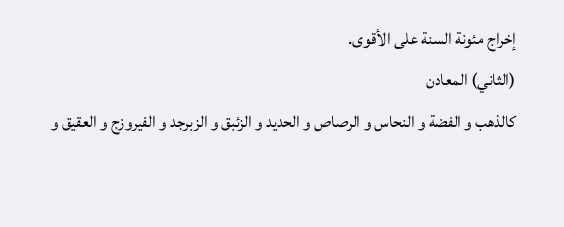إخراج مئونة السنة على الأقوى.
(الثاني) المعادن
كالذهب و الفضة و النحاس و الرصاص و الحديد و الزئبق و الزبرجد و الفيروزج و العقيق و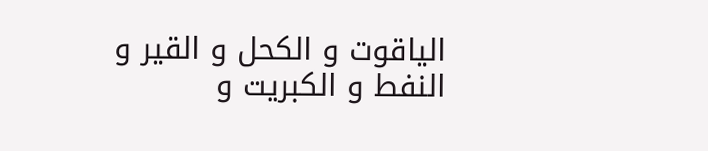الياقوت و الكحل و القير و النفط و الكبريت و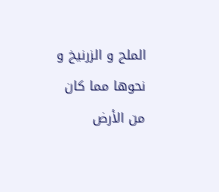الملح و الزرنيخ و نحوها مما كان من الأرض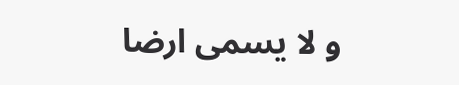و لا يسمى ارضا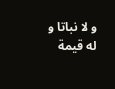و لا نباتا و له قيمة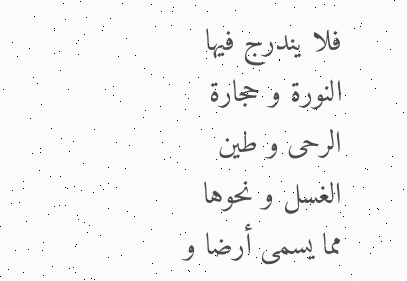فلا يندرج فيها النورة و حجارة الرحى و طين الغسل و نحوها مما يسمى أرضا و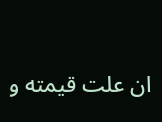ان علت قيمته و